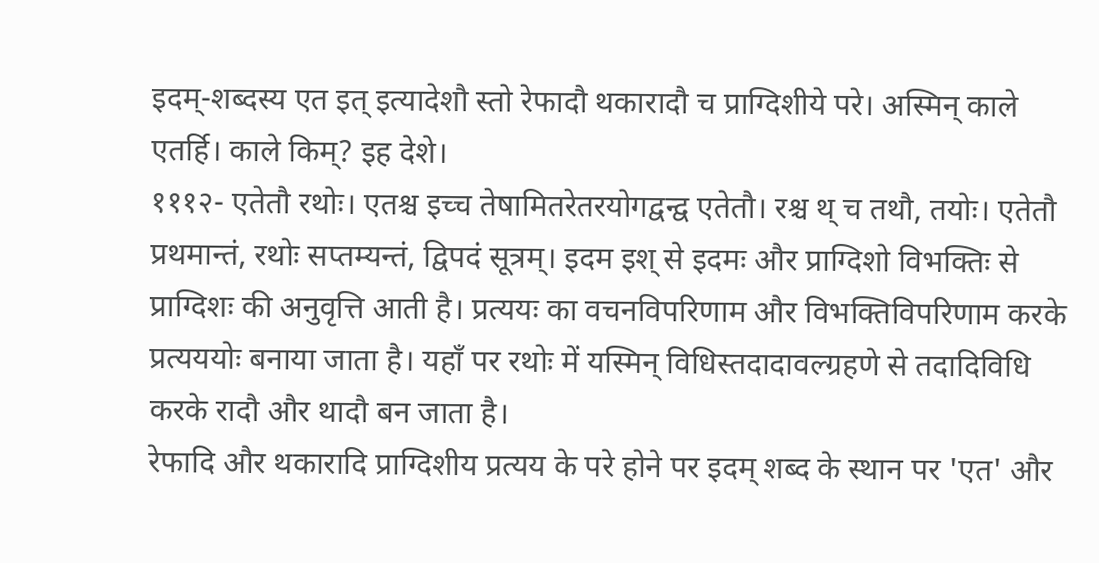इदम्-शब्दस्य एत इत् इत्यादेशौ स्तो रेफादौ थकारादौ च प्राग्दिशीये परे। अस्मिन् काले एतर्हि। काले किम्? इह देशे।
१११२- एतेतौ रथोः। एतश्च इच्च तेषामितरेतरयोगद्वन्द्व एतेतौ। रश्च थ् च तथौ, तयोः। एतेतौ प्रथमान्तं, रथोः सप्तम्यन्तं, द्विपदं सूत्रम्। इदम इश् से इदमः और प्राग्दिशो विभक्तिः से प्राग्दिशः की अनुवृत्ति आती है। प्रत्ययः का वचनविपरिणाम और विभक्तिविपरिणाम करके प्रत्यययोः बनाया जाता है। यहाँ पर रथोः में यस्मिन् विधिस्तदादावल्ग्रहणे से तदादिविधि करके रादौ और थादौ बन जाता है।
रेफादि और थकारादि प्राग्दिशीय प्रत्यय के परे होने पर इदम् शब्द के स्थान पर 'एत' और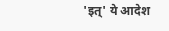'इत्' ये आदेश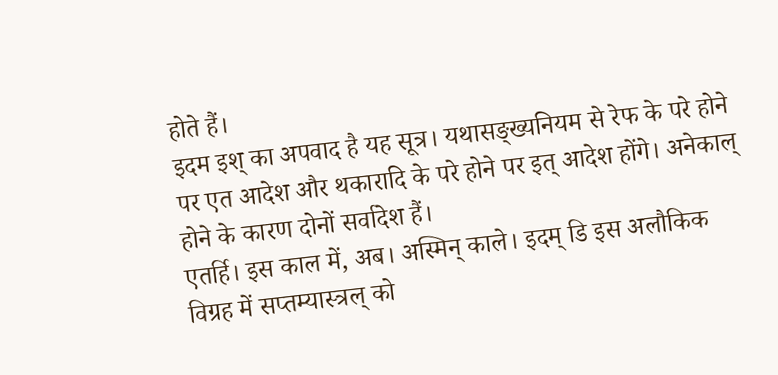होते हैं।
इदम इश् का अपवाद है यह सूत्र। यथासङ्ख्यनियम से रेफ के परे होने पर एत आदेश और थकारादि के परे होने पर इत् आदेश होंगे। अनेकाल् होने के कारण दोनों सर्वादेश हैं।
एतर्हि। इस काल में, अब। अस्मिन् काले। इदम् डि इस अलौकिक विग्रह में सप्तम्यास्त्रल् को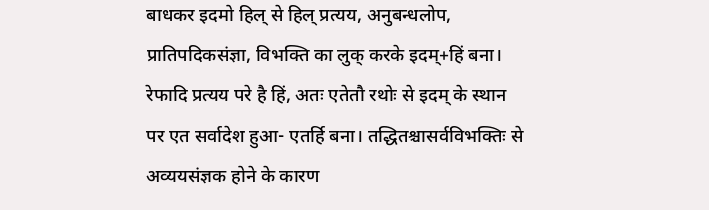बाधकर इदमो हिल् से हिल् प्रत्यय, अनुबन्धलोप, प्रातिपदिकसंज्ञा, विभक्ति का लुक् करके इदम्+हिं बना। रेफादि प्रत्यय परे है हिं, अतः एतेतौ रथोः से इदम् के स्थान पर एत सर्वादेश हुआ- एतर्हि बना। तद्धितश्चासर्वविभक्तिः से अव्ययसंज्ञक होने के कारण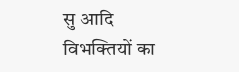सु आदि विभक्तियों का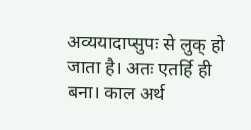अव्ययादाप्सुपः से लुक् हो जाता है। अतः एतर्हि ही बना। काल अर्थ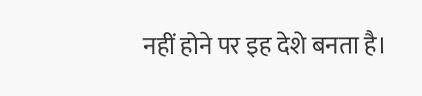नहीं होने पर इह देशे बनता है।